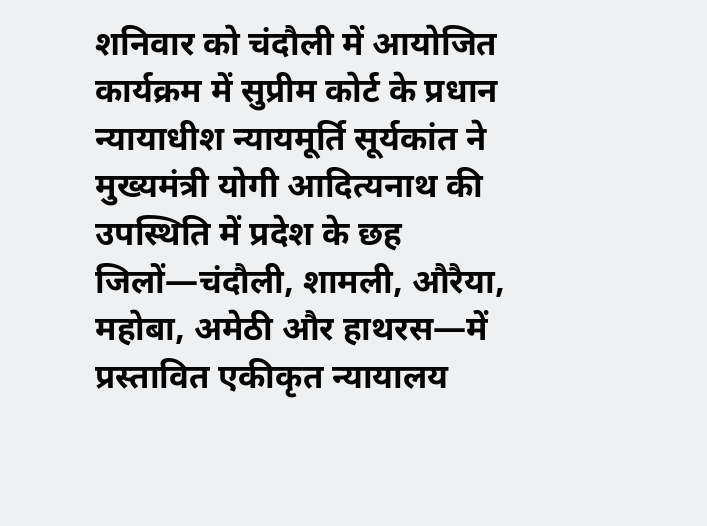शनिवार को चंदौली में आयोजित कार्यक्रम में सुप्रीम कोर्ट के प्रधान न्यायाधीश न्यायमूर्ति सूर्यकांत ने मुख्यमंत्री योगी आदित्यनाथ की उपस्थिति में प्रदेश के छह जिलों—चंदौली, शामली, औरैया, महोबा, अमेठी और हाथरस—में प्रस्तावित एकीकृत न्यायालय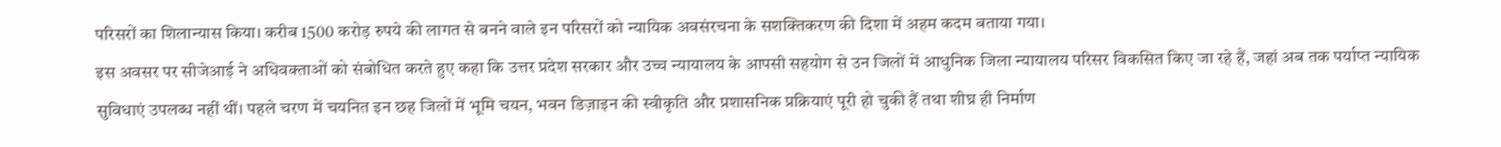परिसरों का शिलान्यास किया। करीब 1500 करोड़ रुपये की लागत से बनने वाले इन परिसरों को न्यायिक अवसंरचना के सशक्तिकरण की दिशा में अहम कदम बताया गया।
इस अवसर पर सीजेआई ने अधिवक्ताओं को संबोधित करते हुए कहा कि उत्तर प्रदेश सरकार और उच्च न्यायालय के आपसी सहयोग से उन जिलों में आधुनिक जिला न्यायालय परिसर विकसित किए जा रहे हैं, जहां अब तक पर्याप्त न्यायिक सुविधाएं उपलब्ध नहीं थीं। पहले चरण में चयनित इन छह जिलों में भूमि चयन, भवन डिज़ाइन की स्वीकृति और प्रशासनिक प्रक्रियाएं पूरी हो चुकी हैं तथा शीघ्र ही निर्माण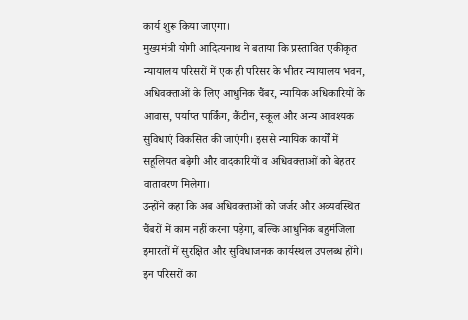कार्य शुरू किया जाएगा।
मुख्यमंत्री योगी आदित्यनाथ ने बताया कि प्रस्तावित एकीकृत न्यायालय परिसरों में एक ही परिसर के भीतर न्यायालय भवन, अधिवक्ताओं के लिए आधुनिक चैंबर, न्यायिक अधिकारियों के आवास, पर्याप्त पार्किंग, कैंटीन, स्कूल और अन्य आवश्यक सुविधाएं विकसित की जाएंगी। इससे न्यायिक कार्यों में सहूलियत बढ़ेगी और वादकारियों व अधिवक्ताओं को बेहतर वातावरण मिलेगा।
उन्होंने कहा कि अब अधिवक्ताओं को जर्जर और अव्यवस्थित चैंबरों में काम नहीं करना पड़ेगा, बल्कि आधुनिक बहुमंजिला इमारतों में सुरक्षित और सुविधाजनक कार्यस्थल उपलब्ध होंगे। इन परिसरों का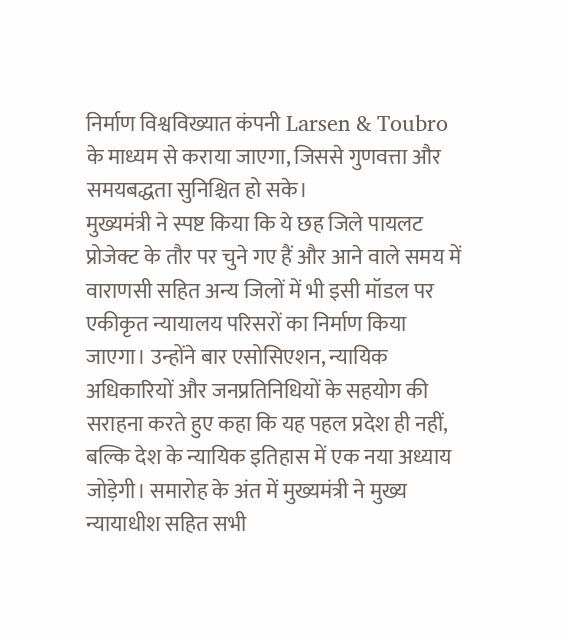निर्माण विश्वविख्यात कंपनी Larsen & Toubro के माध्यम से कराया जाएगा, जिससे गुणवत्ता और समयबद्धता सुनिश्चित हो सके।
मुख्यमंत्री ने स्पष्ट किया कि ये छह जिले पायलट प्रोजेक्ट के तौर पर चुने गए हैं और आने वाले समय में वाराणसी सहित अन्य जिलों में भी इसी मॉडल पर एकीकृत न्यायालय परिसरों का निर्माण किया जाएगा। उन्होंने बार एसोसिएशन, न्यायिक अधिकारियों और जनप्रतिनिधियों के सहयोग की सराहना करते हुए कहा कि यह पहल प्रदेश ही नहीं, बल्कि देश के न्यायिक इतिहास में एक नया अध्याय जोड़ेगी। समारोह के अंत में मुख्यमंत्री ने मुख्य न्यायाधीश सहित सभी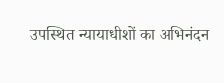उपस्थित न्यायाधीशों का अभिनंदन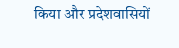किया और प्रदेशवासियों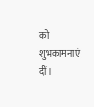को शुभकामनाएं दीं।